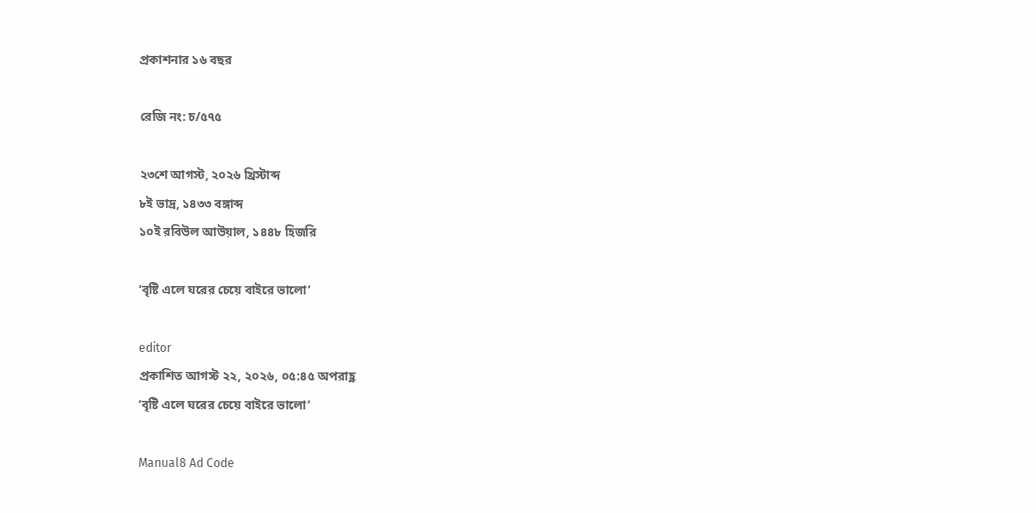প্রকাশনার ১৬ বছর

রেজি নং: চ/৫৭৫

২৩শে আগস্ট, ২০২৬ খ্রিস্টাব্দ
৮ই ভাদ্র, ১৪৩৩ বঙ্গাব্দ
১০ই রবিউল আউয়াল, ১৪৪৮ হিজরি

‘বৃষ্টি এলে ঘরের চেয়ে বাইরে ভালো’

editor
প্রকাশিত আগস্ট ২২, ২০২৬, ০৫:৪৫ অপরাহ্ণ
‘বৃষ্টি এলে ঘরের চেয়ে বাইরে ভালো’

Manual8 Ad Code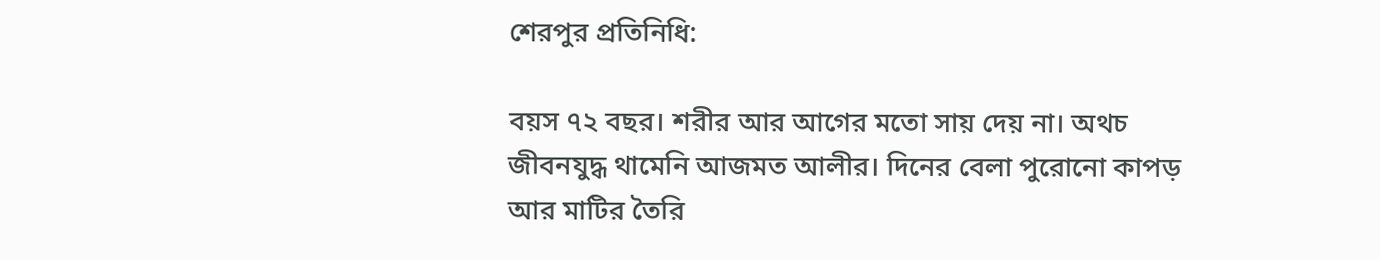শেরপুর প্রতিনিধি:

বয়স ৭২ বছর। শরীর আর আগের মতো সায় দেয় না। অথচ জীবনযুদ্ধ থামেনি আজমত আলীর। দিনের বেলা পুরোনো কাপড় আর মাটির তৈরি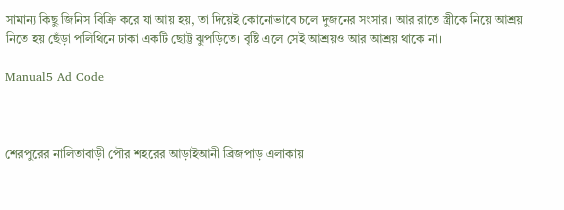সামান্য কিছু জিনিস বিক্রি করে যা আয় হয়, তা দিয়েই কোনোভাবে চলে দুজনের সংসার। আর রাতে স্ত্রীকে নিয়ে আশ্রয় নিতে হয় ছেঁড়া পলিথিনে ঢাকা একটি ছোট্ট ঝুপড়িতে। বৃষ্টি এলে সেই আশ্রয়ও আর আশ্রয় থাকে না।

Manual5 Ad Code



শেরপুরের নালিতাবাড়ী পৌর শহরের আড়াইআনী ব্রিজপাড় এলাকায়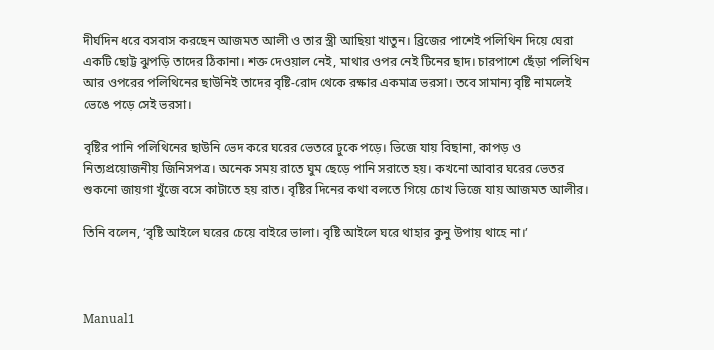দীর্ঘদিন ধরে বসবাস করছেন আজমত আলী ও তার স্ত্রী আছিয়া খাতুন। ব্রিজের পাশেই পলিথিন দিয়ে ঘেরা একটি ছোট্ট ঝুপড়ি তাদের ঠিকানা। শক্ত দেওয়াল নেই, মাথার ওপর নেই টিনের ছাদ। চারপাশে ছেঁড়া পলিথিন আর ওপরের পলিথিনের ছাউনিই তাদের বৃষ্টি-রোদ থেকে রক্ষার একমাত্র ভরসা। তবে সামান্য বৃষ্টি নামলেই ভেঙে পড়ে সেই ভরসা।

বৃষ্টির পানি পলিথিনের ছাউনি ভেদ করে ঘরের ভেতরে ঢুকে পড়ে। ভিজে যায় বিছানা, কাপড় ও নিত্যপ্রয়োজনীয় জিনিসপত্র। অনেক সময় রাতে ঘুম ছেড়ে পানি সরাতে হয়। কখনো আবার ঘরের ভেতর শুকনো জায়গা খুঁজে বসে কাটাতে হয় রাত। বৃষ্টির দিনের কথা বলতে গিয়ে চোখ ভিজে যায় আজমত আলীর।

তিনি বলেন, ‘বৃষ্টি আইলে ঘরের চেয়ে বাইরে ভালা। বৃষ্টি আইলে ঘরে থাহার কুনু উপায় থাহে না।’



Manual1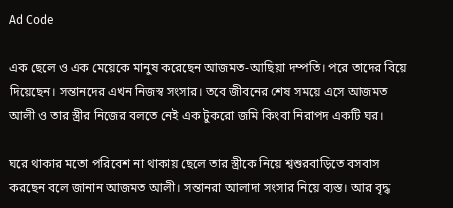Ad Code

এক ছেলে ও এক মেয়েকে মানুষ করেছেন আজমত-আছিয়া দম্পতি। পরে তাদের বিয়ে দিয়েছেন। সন্তানদের এখন নিজস্ব সংসার। তবে জীবনের শেষ সময়ে এসে আজমত আলী ও তার স্ত্রীর নিজের বলতে নেই এক টুকরো জমি কিংবা নিরাপদ একটি ঘর।

ঘরে থাকার মতো পরিবেশ না থাকায় ছেলে তার স্ত্রীকে নিয়ে শ্বশুরবাড়িতে বসবাস করছেন বলে জানান আজমত আলী। সন্তানরা আলাদা সংসার নিয়ে ব্যস্ত। আর বৃদ্ধ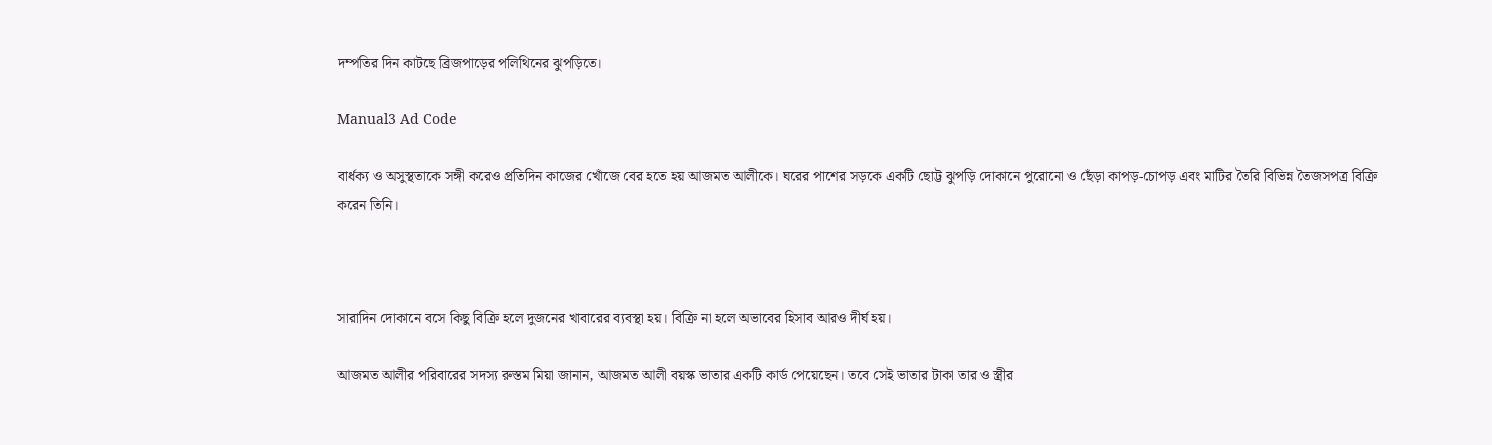দম্পতির দিন কাটছে ব্রিজপাড়ের পলিথিনের ঝুপড়িতে।

Manual3 Ad Code

বার্ধক্য ও অসুস্থতাকে সঙ্গী করেও প্রতিদিন কাজের খোঁজে বের হতে হয় আজমত আলীকে। ঘরের পাশের সড়কে একটি ছোট্ট ঝুপড়ি দোকানে পুরোনো ও ছেঁড়া কাপড়-চোপড় এবং মাটির তৈরি বিভিন্ন তৈজসপত্র বিক্রি করেন তিনি।



সারাদিন দোকানে বসে কিছু বিক্রি হলে দুজনের খাবারের ব্যবস্থা হয়। বিক্রি না হলে অভাবের হিসাব আরও দীর্ঘ হয়।

আজমত আলীর পরিবারের সদস্য রুস্তম মিয়া জানান, আজমত আলী বয়স্ক ভাতার একটি কার্ড পেয়েছেন। তবে সেই ভাতার টাকা তার ও স্ত্রীর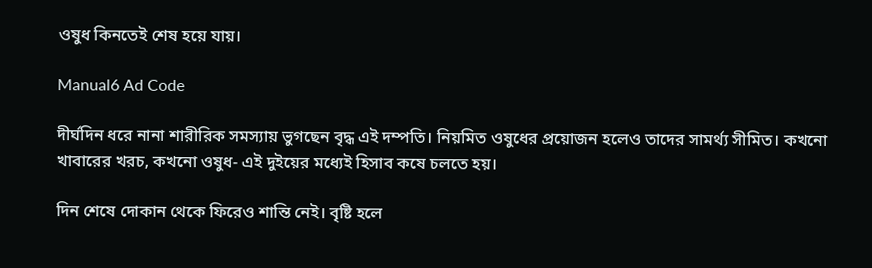ওষুধ কিনতেই শেষ হয়ে যায়।

Manual6 Ad Code

দীর্ঘদিন ধরে নানা শারীরিক সমস্যায় ভুগছেন বৃদ্ধ এই দম্পতি। নিয়মিত ওষুধের প্রয়োজন হলেও তাদের সামর্থ্য সীমিত। কখনো খাবারের খরচ, কখনো ওষুধ- এই দুইয়ের মধ্যেই হিসাব কষে চলতে হয়।

দিন শেষে দোকান থেকে ফিরেও শান্তি নেই। বৃষ্টি হলে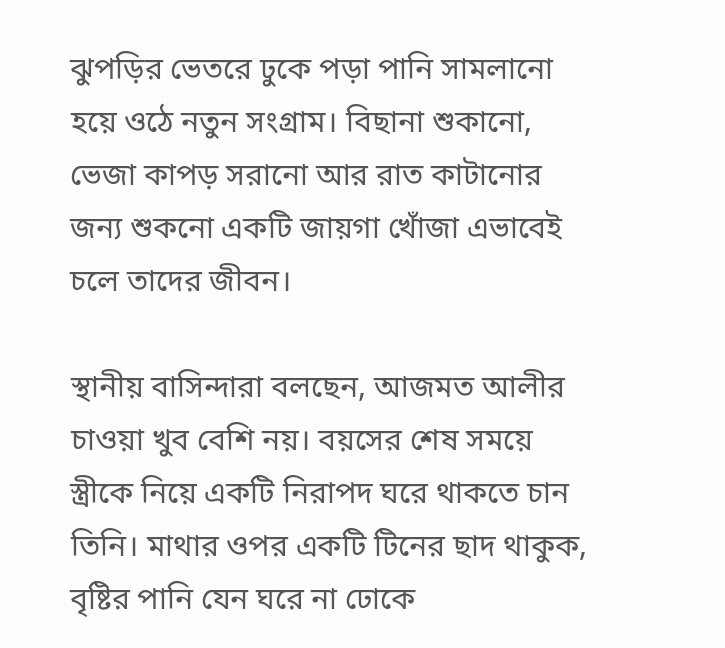ঝুপড়ির ভেতরে ঢুকে পড়া পানি সামলানো হয়ে ওঠে নতুন সংগ্রাম। বিছানা শুকানো, ভেজা কাপড় সরানো আর রাত কাটানোর জন্য শুকনো একটি জায়গা খোঁজা এভাবেই চলে তাদের জীবন।

স্থানীয় বাসিন্দারা বলছেন, আজমত আলীর চাওয়া খুব বেশি নয়। বয়সের শেষ সময়ে স্ত্রীকে নিয়ে একটি নিরাপদ ঘরে থাকতে চান তিনি। মাথার ওপর একটি টিনের ছাদ থাকুক, বৃষ্টির পানি যেন ঘরে না ঢোকে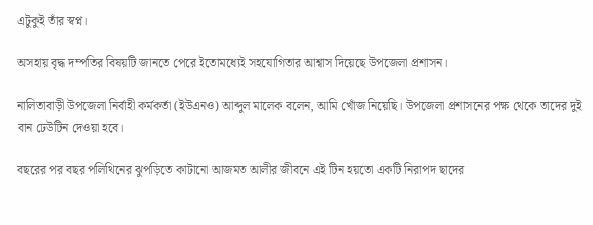এটুকুই তাঁর স্বপ্ন।

অসহায় বৃদ্ধ দম্পতির বিষয়টি জানতে পেরে ইতোমধ্যেই সহযোগিতার আশ্বাস দিয়েছে উপজেলা প্রশাসন।

নালিতাবাড়ী উপজেলা নির্বাহী কর্মকর্তা (ইউএনও) আব্দুল মালেক বলেন, আমি খোঁজ নিয়েছি। উপজেলা প্রশাসনের পক্ষ থেকে তাদের দুই বান ঢেউটিন দেওয়া হবে।

বছরের পর বছর পলিথিনের ঝুপড়িতে কাটানো আজমত আলীর জীবনে এই টিন হয়তো একটি নিরাপদ ছাদের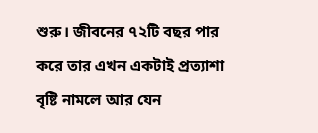শুরু। জীবনের ৭২টি বছর পার করে তার এখন একটাই প্রত্যাশা বৃষ্টি নামলে আর যেন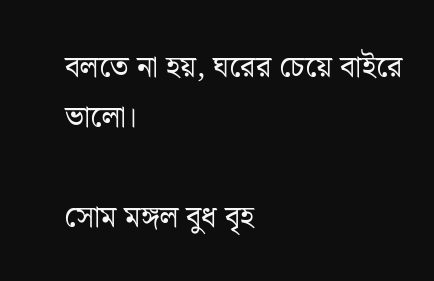বলতে না হয়, ঘরের চেয়ে বাইরে ভালো।

সোম মঙ্গল বুধ বৃহ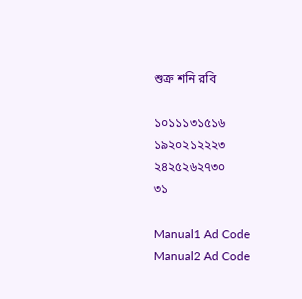শুক্র শনি রবি

১০১১১৩১৫১৬
১৯২০২১২২২৩
২৪২৫২৬২৭৩০
৩১

Manual1 Ad Code
Manual2 Ad Code